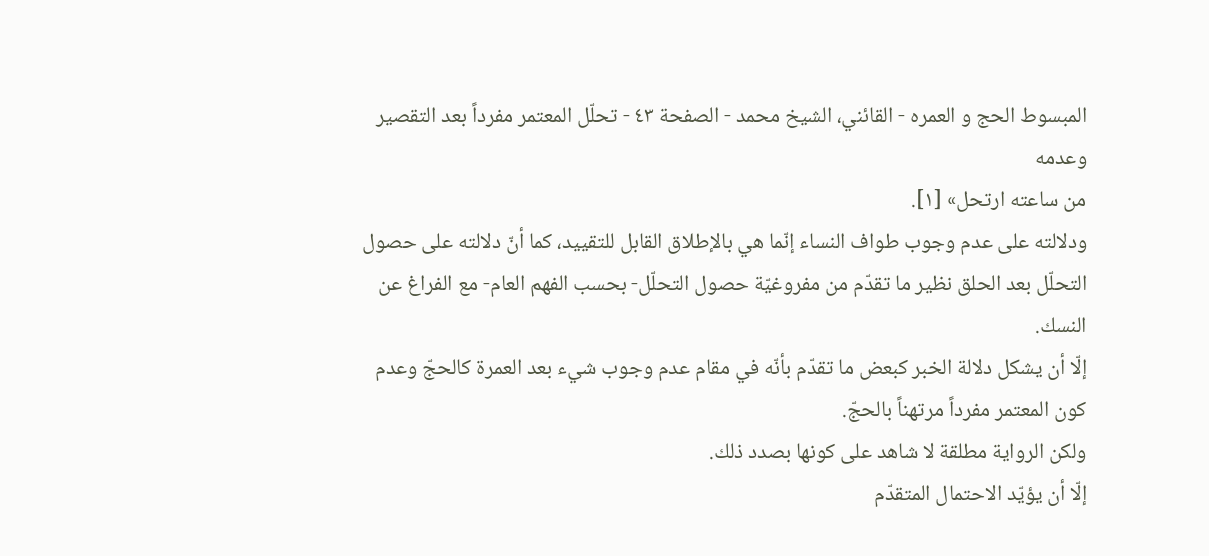المبسوط الحج و العمره - القائني، الشيخ محمد - الصفحة ٤٣ - تحلّل المعتمر مفرداً بعد التقصير وعدمه
من ساعته ارتحل» [١].
ودلالته على عدم وجوب طواف النساء إنّما هي بالإطلاق القابل للتقييد، كما أنّ دلالته على حصول التحلّل بعد الحلق نظير ما تقدّم من مفروغيّة حصول التحلّل- بحسب الفهم العام- مع الفراغ عن النسك.
إلّا أن يشكل دلالة الخبر كبعض ما تقدّم بأنّه في مقام عدم وجوب شيء بعد العمرة كالحجّ وعدم كون المعتمر مفرداً مرتهناً بالحجّ.
ولكن الرواية مطلقة لا شاهد على كونها بصدد ذلك.
إلّا أن يؤيّد الاحتمال المتقدّم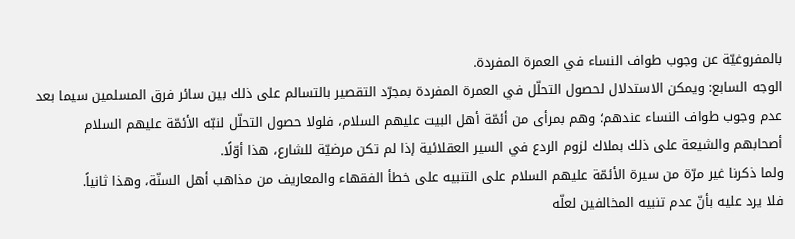بالمفروغيّة عن وجوب طواف النساء في العمرة المفردة.
الوجه السابع: ويمكن الاستدلال لحصول التحلّل في العمرة المفردة بمجرّد التقصير بالتسالم على ذلك بين سائر فرق المسلمين سيما بعد عدم وجوب طواف النساء عندهم؛ وهم بمرأى من أئمّة أهل البيت عليهم السلام، فلولا حصول التحلّل لنبّه الأئمّة عليهم السلام أصحابهم والشيعة على ذلك بملاك لزوم الردع في السير العقلائية إذا لم تكن مرضيّة للشارع، هذا أوّلًا.
ولما ذكرنا غير مرّة من سيرة الأئمّة عليهم السلام على التنبيه على خطأ الفقهاء والمعاريف من مذاهب أهل السنّة، وهذا ثانياً.
فلا يرد عليه بأنّ عدم تنبيه المخالفين لعلّه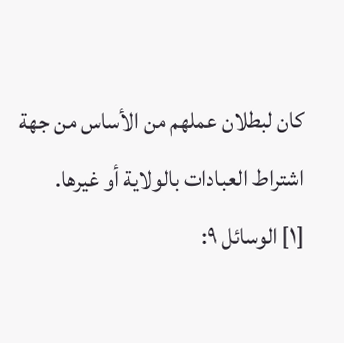كان لبطلان عملهم من الأساس من جهة اشتراط العبادات بالولاية أو غيرها.
[١] الوسائل ٩: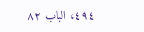٤٩٤، الباب ٨٢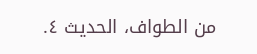من الطواف، الحديث ٤.